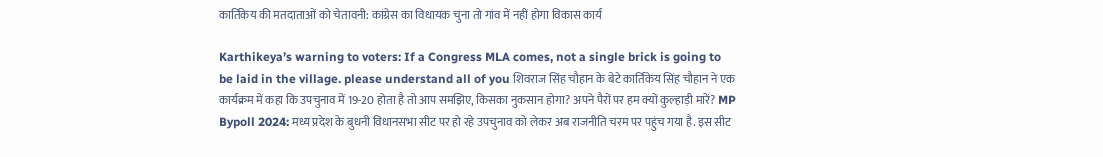कार्तिकेय की मतदाताओं को चेतावनी: कांग्रेस का विधायक चुना तो गांव में नहीं होगा विकास कार्य

Karthikeya’s warning to voters: If a Congress MLA comes, not a single brick is going to be laid in the village. please understand all of you शिवराज सिंह चौहान के बेटे कार्तिकेय सिंह चौहान ने एक कार्यक्रम में कहा कि उपचुनाव में 19-20 होता है तो आप समझिए, किसका नुकसान होगा? अपने पैरों पर हम क्यों कुल्हाड़ी मारें? MP Bypoll 2024: मध्य प्रदेश के बुधनी विधानसभा सीट पर हो रहे उपचुनाव को लेकर अब राजनीति चरम पर पहुंच गया है. इस सीट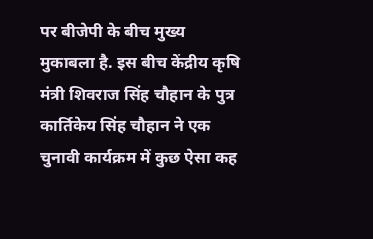पर बीजेपी के बीच मुख्य मुकाबला है. इस बीच केंद्रीय कृषि मंत्री शिवराज सिंह चौहान के पुत्र कार्तिकेय सिंह चौहान ने एक चुनावी कार्यक्रम में कुछ ऐसा कह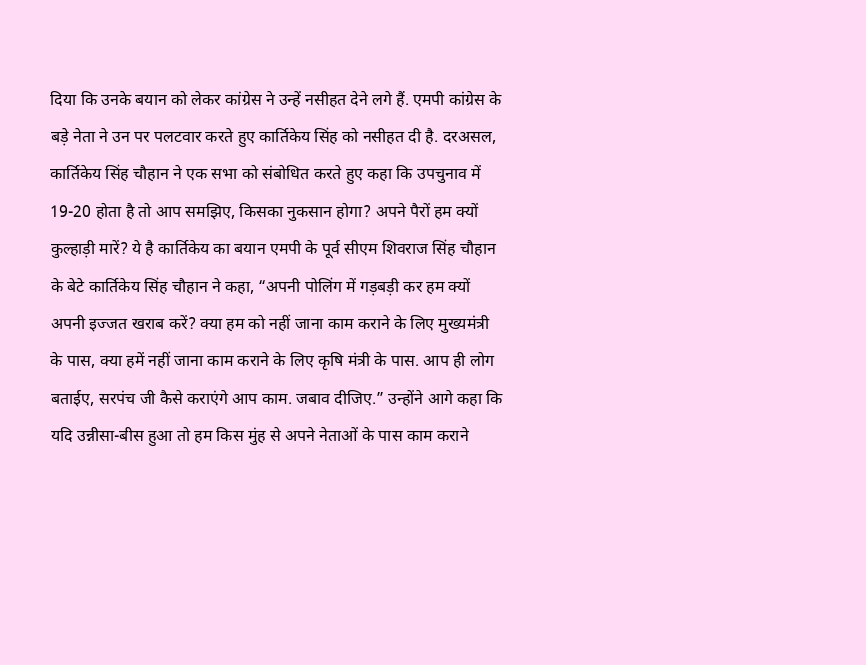दिया कि उनके बयान को लेकर कांग्रेस ने उन्हें नसीहत देने लगे हैं. एमपी कांग्रेस के बड़े नेता ने उन पर पलटवार करते हुए कार्तिकेय सिंह को नसीहत दी है. दरअसल, कार्तिकेय सिंह चौहान ने एक सभा को संबोधित करते हुए कहा कि उपचुनाव में 19-20 होता है तो आप समझिए, किसका नुकसान होगा? अपने पैरों हम क्यों कुल्हाड़ी मारें? ये है कार्तिकेय का बयान एमपी के पूर्व सीएम शिवराज सिंह चौहान के बेटे कार्तिकेय सिंह चौहान ने कहा, “अपनी पोलिंग में गड़बड़ी कर हम क्यों अपनी इज्जत खराब करें? क्या हम को नहीं जाना काम कराने के लिए मुख्यमंत्री के पास, क्या हमें नहीं जाना काम कराने के लिए कृषि मंत्री के पास. आप ही लोग बताईए, सरपंच जी कैसे कराएंगे आप काम. जबाव दीजिए.” उन्होंने आगे कहा कि यदि उन्नीसा-बीस हुआ तो हम किस मुंह से अपने नेताओं के पास काम कराने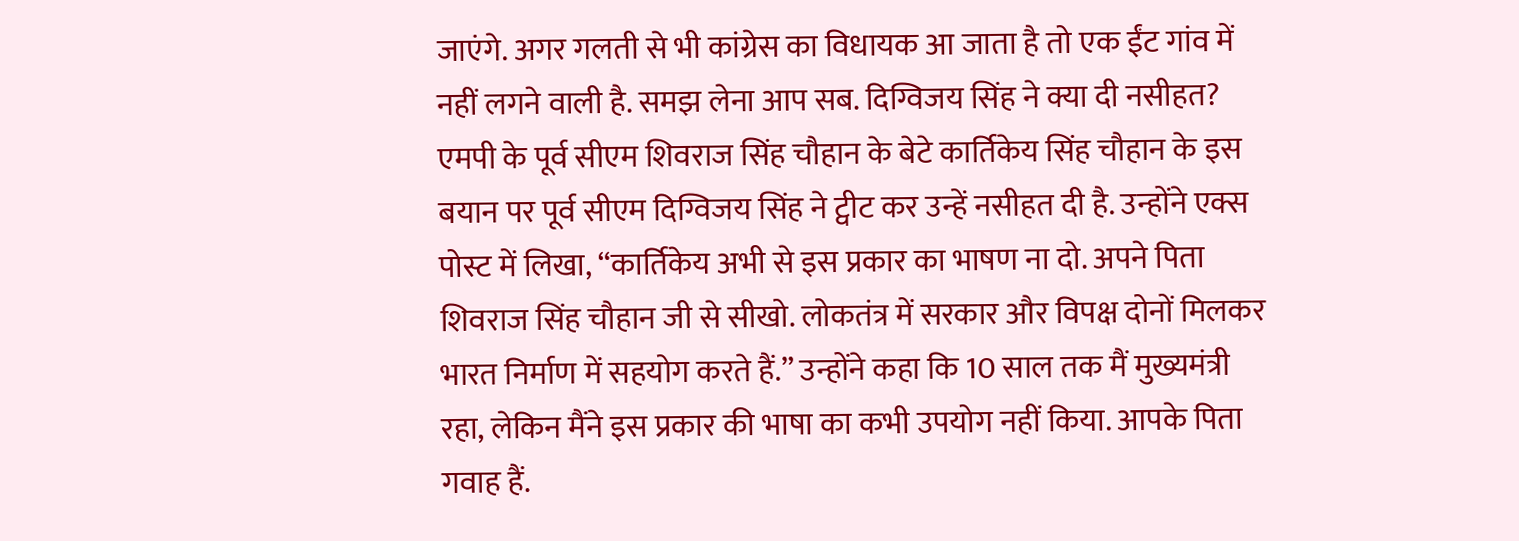जाएंगे. अगर गलती से भी कांग्रेस का विधायक आ जाता है तो एक ईंट गांव में नहीं लगने वाली है. समझ लेना आप सब. दिग्विजय सिंह ने क्या दी नसीहत? एमपी के पूर्व सीएम शिवराज सिंह चौहान के बेटे कार्तिकेय सिंह चौहान के इस बयान पर पूर्व सीएम दिग्विजय सिंह ने ट्वीट कर उन्हें नसीहत दी है. उन्होंने एक्स पोस्ट में लिखा, “कार्तिकेय अभी से इस प्रकार का भाषण ना दो. अपने पिता शिवराज सिंह चौहान जी से सीखो. लोकतंत्र में सरकार और विपक्ष दोनों मिलकर भारत निर्माण में सहयोग करते हैं.” उन्होंने कहा कि 10 साल तक मैं मुख्यमंत्री रहा, लेकिन मैंने इस प्रकार की भाषा का कभी उपयोग नहीं किया. आपके पिता गवाह हैं.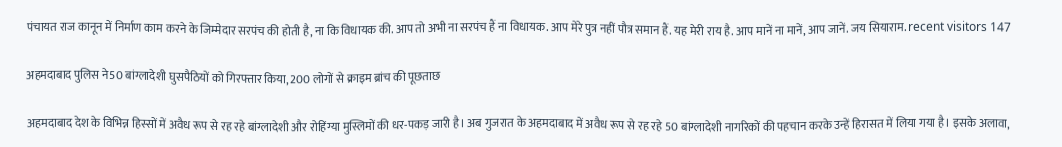पंचायत राज कानून में निर्माण काम करने के जिम्मेदार सरपंच की होती है, ना कि विधायक की. आप तो अभी ना सरपंच हैं ना विधायक. आप मेरे पुत्र नहीं पौत्र समान हैं. यह मेरी राय है. आप मानें ना मानें, आप जानें. जय सियाराम. recent visitors 147

अहमदाबाद पुलिस ने50 बांग्लादेशी घुसपैठियों को गिरफ्तार किया, 200 लोगों से क्राइम ब्रांच की पूछताछ

अहमदाबाद देश के विभिन्न हिस्सों में अवैध रूप से रह रहे बांग्लादेशी और रोहिंग्या मुस्लिमों की धर-पकड़ जारी है। अब गुजरात के अहमदाबाद में अवैध रूप से रह रहे 50 बांग्लादेशी नागरिकों की पहचान करके उन्हें हिरासत में लिया गया है। इसके अलावा,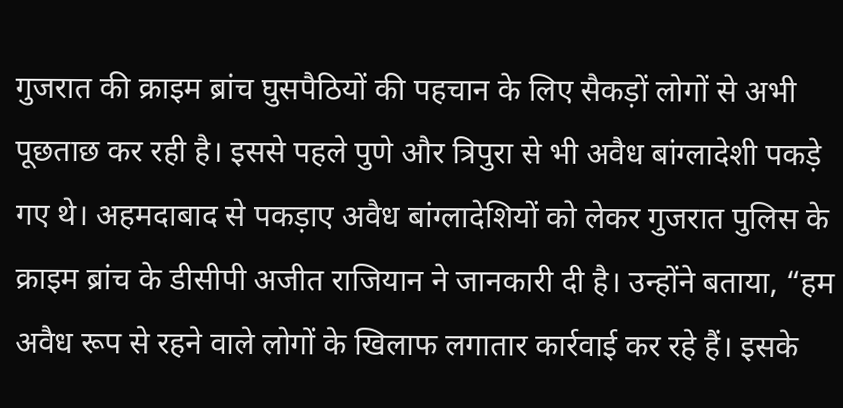गुजरात की क्राइम ब्रांच घुसपैठियों की पहचान के लिए सैकड़ों लोगों से अभी पूछताछ कर रही है। इससे पहले पुणे और त्रिपुरा से भी अवैध बांग्लादेशी पकड़े गए थे। अहमदाबाद से पकड़ाए अवैध बांग्लादेशियों को लेकर गुजरात पुलिस के क्राइम ब्रांच के डीसीपी अजीत राजियान ने जानकारी दी है। उन्होंने बताया, “हम अवैध रूप से रहने वाले लोगों के खिलाफ लगातार कार्रवाई कर रहे हैं। इसके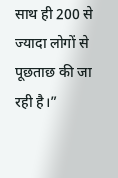साथ ही 200 से ज्यादा लोगों से पूछताछ की जा रही है।”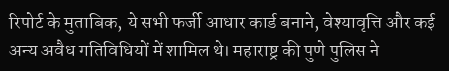रिपोर्ट के मुताबिक, ये सभी फर्जी आधार कार्ड बनाने, वेश्यावृत्ति और कई अन्य अवैध गतिविधियों में शामिल थे। महाराष्ट्र की पुणे पुलिस ने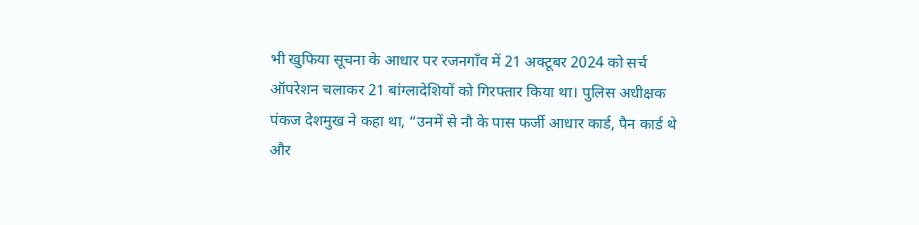भी खुफिया सूचना के आधार पर रजनगाँव में 21 अक्टूबर 2024 को सर्च ऑपरेशन चलाकर 21 बांग्लादेशियों को गिरफ्तार किया था। पुलिस अधीक्षक पंकज देशमुख ने कहा था, “उनमें से नौ के पास फर्जी आधार कार्ड, पैन कार्ड थे और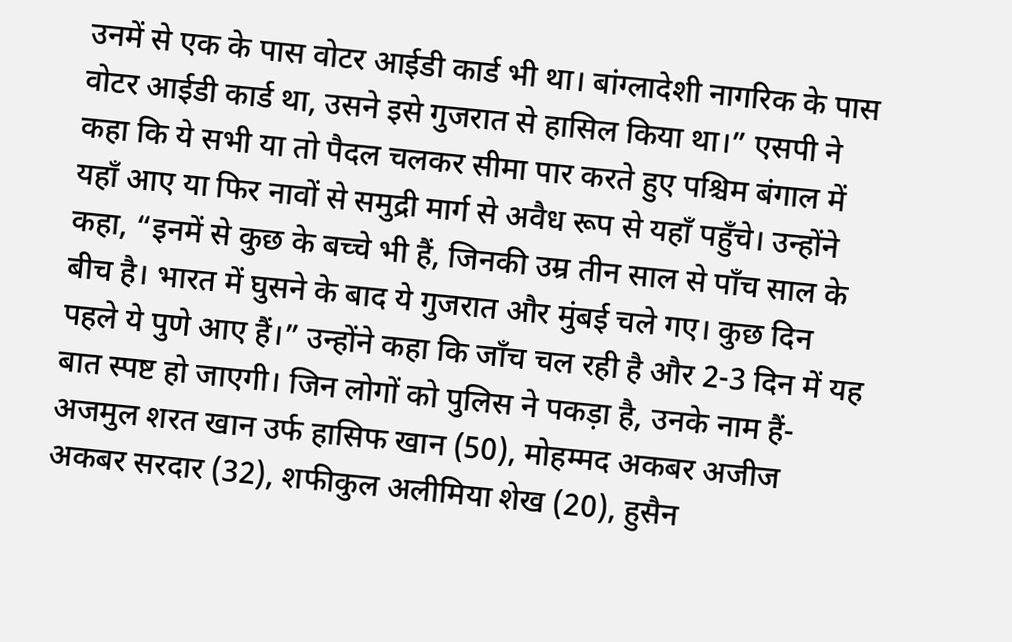उनमें से एक के पास वोटर आईडी कार्ड भी था। बांग्लादेशी नागरिक के पास वोटर आईडी कार्ड था, उसने इसे गुजरात से हासिल किया था।” एसपी ने कहा कि ये सभी या तो पैदल चलकर सीमा पार करते हुए पश्चिम बंगाल में यहाँ आए या फिर नावों से समुद्री मार्ग से अवैध रूप से यहाँ पहुँचे। उन्होंने कहा, “इनमें से कुछ के बच्चे भी हैं, जिनकी उम्र तीन साल से पाँच साल के बीच है। भारत में घुसने के बाद ये गुजरात और मुंबई चले गए। कुछ दिन पहले ये पुणे आए हैं।” उन्होंने कहा कि जाँच चल रही है और 2-3 दिन में यह बात स्पष्ट हो जाएगी। जिन लोगों को पुलिस ने पकड़ा है, उनके नाम हैं- अजमुल शरत खान उर्फ हासिफ खान (50), मोहम्मद अकबर अजीज अकबर सरदार (32), शफीकुल अलीमिया शेख (20), हुसैन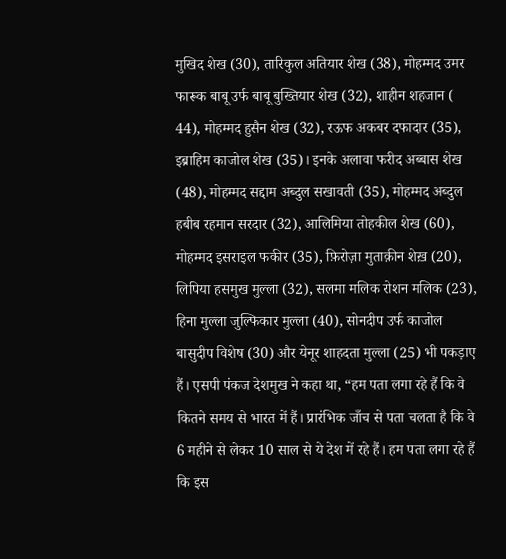मुखिद शेख (30), तारिकुल अतियार शेख (38), मोहम्मद उमर फारूक बाबू उर्फ बाबू बुख्तियार शेख (32), शाहीन शहजान ( 44), मोहम्मद हुसैन शेख (32), रऊफ अकबर दफादार (35), इब्राहिम काजोल शेख (35)। इनके अलावा फरीद अब्बास शेख (48), मोहम्मद सद्दाम अब्दुल सखावती (35), मोहम्मद अब्दुल हबीब रहमान सरदार (32), आलिमिया तोहकील शेख (60), मोहम्मद इसराइल फकीर (35), फ़िरोज़ा मुताक़ीन शेख़ (20), लिपिया हसमुख मुल्ला (32), सलमा मलिक रोशन मलिक (23), हिना मुल्ला जुल्फिकार मुल्ला (40), सोनदीप उर्फ काजोल बासुदीप विशेष (30) और येनूर शाहदता मुल्ला (25) भी पकड़ाए हैं। एसपी पंकज देशमुख ने कहा था, “हम पता लगा रहे हैं कि वे कितने समय से भारत में हैं। प्रारंभिक जाँच से पता चलता है कि वे 6 महीने से लेकर 10 साल से ये देश में रहे हैं। हम पता लगा रहे हैं कि इस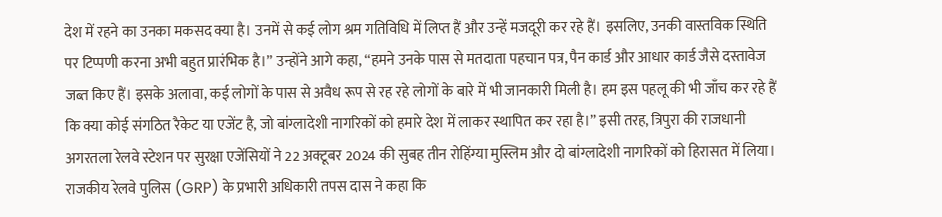देश में रहने का उनका मकसद क्या है। उनमें से कई लोग श्रम गतिविधि में लिप्त हैं और उन्हें मजदूरी कर रहे हैं। इसलिए, उनकी वास्तविक स्थिति पर टिप्पणी करना अभी बहुत प्रारंभिक है।” उन्होंने आगे कहा, “हमने उनके पास से मतदाता पहचान पत्र, पैन कार्ड और आधार कार्ड जैसे दस्तावेज जब्त किए हैं। इसके अलावा, कई लोगों के पास से अवैध रूप से रह रहे लोगों के बारे में भी जानकारी मिली है। हम इस पहलू की भी जाँच कर रहे हैं कि क्या कोई संगठित रैकेट या एजेंट है, जो बांग्लादेशी नागरिकों को हमारे देश में लाकर स्थापित कर रहा है।” इसी तरह, त्रिपुरा की राजधानी अगरतला रेलवे स्टेशन पर सुरक्षा एजेंसियों ने 22 अक्टूबर 2024 की सुबह तीन रोहिंग्या मुस्लिम और दो बांग्लादेशी नागरिकों को हिरासत में लिया। राजकीय रेलवे पुलिस (GRP) के प्रभारी अधिकारी तपस दास ने कहा कि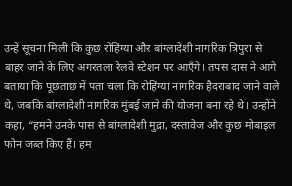उन्हें सूचना मिली कि कुछ रोहिंग्या और बांग्लादेशी नागरिक त्रिपुरा से बाहर जाने के लिए अगरतला रेलवे स्टेशन पर आएँगे। तपस दास ने आगे बताया कि पूछताछ में पता चला कि रोहिंग्या नागरिक हैदराबाद जाने वाले थे, जबकि बांग्लादेशी नागरिक मुंबई जाने की योजना बना रहे थे। उन्होंने कहा, “हमने उनके पास से बांग्लादेशी मुद्रा, दस्तावेज और कुछ मोबाइल फोन जब्त किए हैं। हम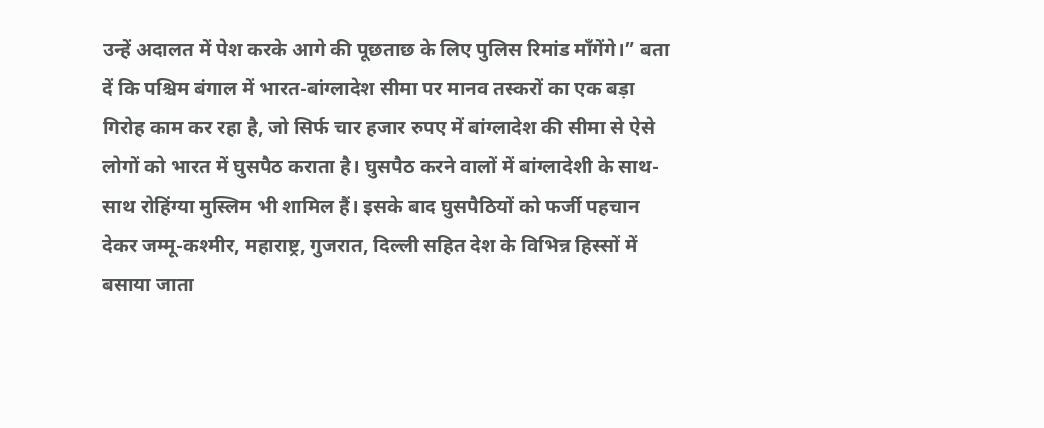उन्हें अदालत में पेश करके आगे की पूछताछ के लिए पुलिस रिमांड माँगेंगे।” बता दें कि पश्चिम बंगाल में भारत-बांग्लादेश सीमा पर मानव तस्करों का एक बड़ा गिरोह काम कर रहा है, जो सिर्फ चार हजार रुपए में बांग्लादेश की सीमा से ऐसे लोगों को भारत में घुसपैठ कराता है। घुसपैठ करने वालों में बांग्लादेशी के साथ-साथ रोहिंग्या मुस्लिम भी शामिल हैं। इसके बाद घुसपैठियों को फर्जी पहचान देकर जम्मू-कश्मीर, महाराष्ट्र, गुजरात, दिल्ली सहित देश के विभिन्न हिस्सों में बसाया जाता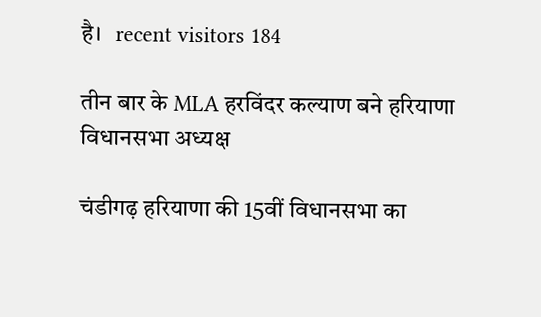है।   recent visitors 184

तीन बार के MLA हरविंदर कल्याण बने हरियाणा विधानसभा अध्यक्ष

चंडीगढ़ हरियाणा की 15वीं विधानसभा का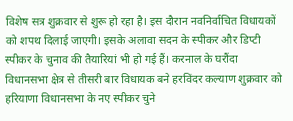विशेष सत्र शुक्रवार से शुरू हो रहा है। इस दौरान नवनिर्वाचित विधायकों को शपथ दिलाई जाएगी। इसके अलावा सदन के स्पीकर और डिप्टी स्पीकर के चुनाव की तैयारियां भी हो गई हैं। करनाल के घरौंदा विधानसभा क्षेत्र से तीसरी बार विधायक बने हरविंदर कल्याण शुक्रवार को हरियाणा विधानसभा के नए स्पीकर चुने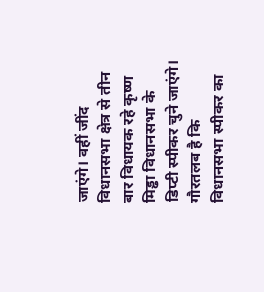जाएंगे। वहीं जींद विधानसभा क्षेत्र से तीन बार विधायक रहे कृष्ण मिड्ढा विधानसभा के डिप्टी स्पीकर चुने जाएंगे। गौरतलब है कि विधानसभा स्पीकर का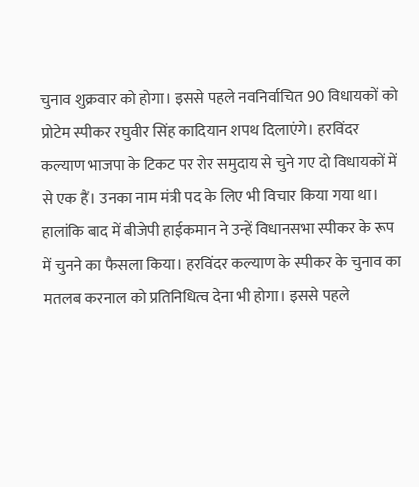चुनाव शुक्रवार को होगा। इससे पहले नवनिर्वाचित 90 विधायकों को प्रोटेम स्पीकर रघुवीर सिंह कादियान शपथ दिलाएंगे। हरविंदर कल्याण भाजपा के टिकट पर रोर समुदाय से चुने गए दो विधायकों में से एक हैं। उनका नाम मंत्री पद के लिए भी विचार किया गया था। हालांकि बाद में बीजेपी हाईकमान ने उन्हें विधानसभा स्पीकर के रूप में चुनने का फैसला किया। हरविंदर कल्याण के स्पीकर के चुनाव का मतलब करनाल को प्रतिनिधित्व देना भी होगा। इससे पहले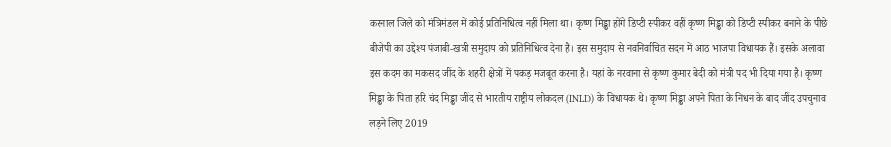करनाल जिले को मंत्रिमंडल में कोई प्रतिनिधित्व नहीं मिला था। कृष्ण मिड्ढा होंगे डिप्टी स्पीकर वहीं कृष्ण मिड्ढा को डिप्टी स्पीकर बनाने के पीछे बीजेपी का उद्देश्य पंजाबी-खत्री समुदाय को प्रतिनिधित्व देना है। इस समुदाय से नवनिर्वाचित सदन में आठ भाजपा विधायक हैं। इसके अलावा इस कदम का मकसद जींद के शहरी क्षेत्रों में पकड़ मजबूत करना है। यहां के नरवाना से कृष्ण कुमार बेदी को मंत्री पद भी दिया गया है। कृष्ण मिड्ढा के पिता हरि चंद मिड्ढा जींद से भारतीय राष्ट्रीय लोकदल (INLD) के विधायक थे। कृष्ण मिड्ढा अपने पिता के निधन के बाद जींद उपचुनाव लड़ने लिए 2019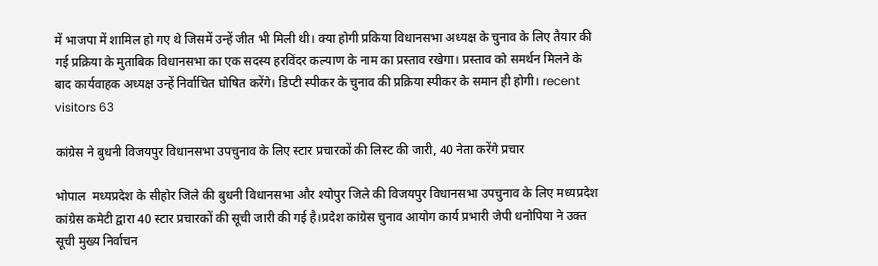में भाजपा में शामिल हो गए थे जिसमें उन्हें जीत भी मिली थी। क्या होगी प्रकिया विधानसभा अध्यक्ष के चुनाव के लिए तैयार की गई प्रक्रिया के मुताबिक विधानसभा का एक सदस्य हरविंदर कल्याण के नाम का प्रस्ताव रखेगा। प्रस्ताव को समर्थन मिलने के बाद कार्यवाहक अध्यक्ष उन्हें निर्वाचित घोषित करेंगे। डिप्टी स्पीकर के चुनाव की प्रक्रिया स्पीकर के समान ही होगी। recent visitors 63

कांग्रेस ने बुधनी विजयपुर विधानसभा उपचुनाव के लिए स्टार प्रचारकों की लिस्ट की जारी, 40 नेता करेंगे प्रचार

भोपाल  मध्यप्रदेश के सीहोर जिले की बुधनी विधानसभा और श्योपुर जिले की विजयपुर विधानसभा उपचुनाव के लिए मध्यप्रदेश कांग्रेस कमेटी द्वारा 40 स्टार प्रचारकों की सूची जारी की गई है।प्रदेश कांग्रेस चुनाव आयोग कार्य प्रभारी जेपी धनोपिया ने उक्त सूची मुख्य निर्वाचन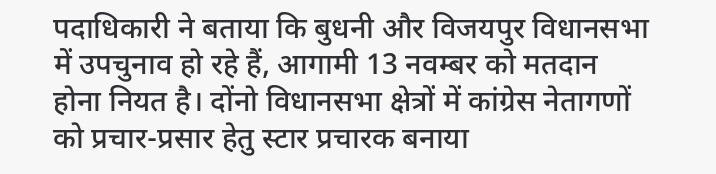पदाधिकारी ने बताया कि बुधनी और विजयपुर विधानसभा में उपचुनाव हो रहे हैं, आगामी 13 नवम्बर को मतदान होना नियत है। दोंनो विधानसभा क्षेत्रों में कांग्रेस नेतागणों को प्रचार-प्रसार हेतु स्टार प्रचारक बनाया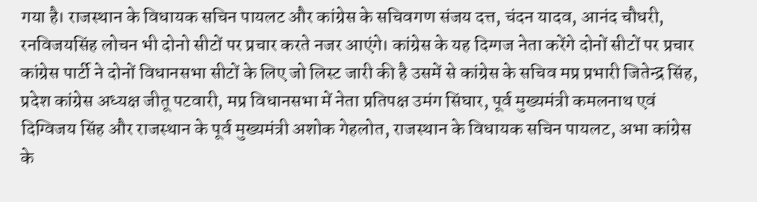गया है। राजस्थान के विधायक सचिन पायलट और कांग्रेस के सचिवगण संजय दत्त, चंदन यादव, आनंद चौधरी, रनविजयसिंह लोचन भी दोनो सीटों पर प्रचार करते नजर आएंगे। कांग्रेस के यह दिग्गज नेता करेंगे दोनों सीटों पर प्रचार कांग्रेस पार्टी ने दोनों विधानसभा सीटों के लिए जो लिस्ट जारी की है उसमें से कांग्रेस के सचिव मप्र प्रभारी जितेन्द्र सिंह, प्रदेश कांग्रेस अध्यक्ष जीतू पटवारी, मप्र विधानसभा में नेता प्रतिपक्ष उमंग सिंघार, पूर्व मुख्यमंत्री कमलनाथ एवं दिग्विजय सिंह और राजस्थान के पूर्व मुख्यमंत्री अशोक गेहलोत, राजस्थान के विधायक सचिन पायलट, अभा कांग्रेस के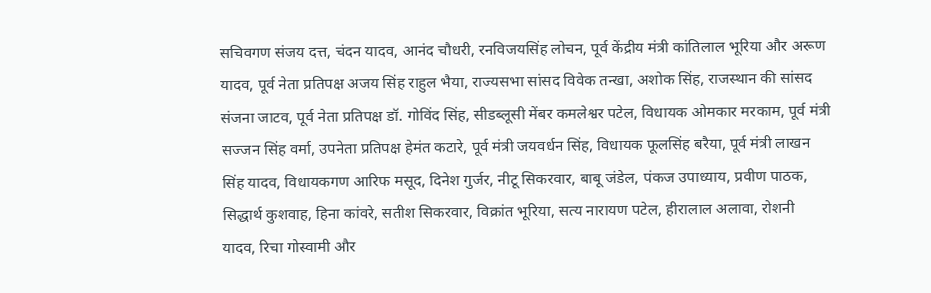सचिवगण संजय दत्त, चंदन यादव, आनंद चौधरी, रनविजयसिंह लोचन, पूर्व केंद्रीय मंत्री कांतिलाल भूरिया और अरूण यादव, पूर्व नेता प्रतिपक्ष अजय सिंह राहुल भैया, राज्यसभा सांसद विवेक तन्खा, अशोक सिंह, राजस्थान की सांसद संजना जाटव, पूर्व नेता प्रतिपक्ष डॉ. गोविंद सिंह, सीडब्लूसी मेंबर कमलेश्वर पटेल, विधायक ओमकार मरकाम, पूर्व मंत्री सज्जन सिंह वर्मा, उपनेता प्रतिपक्ष हेमंत कटारे, पूर्व मंत्री जयवर्धन सिंह, विधायक फूलसिंह बरैया, पूर्व मंत्री लाखन सिंह यादव, विधायकगण आरिफ मसूद, दिनेश गुर्जर, नीटू सिकरवार, बाबू जंडेल, पंकज उपाध्याय, प्रवीण पाठक, सिद्धार्थ कुशवाह, हिना कांवरे, सतीश सिकरवार, विक्रांत भूरिया, सत्य नारायण पटेल, हीरालाल अलावा, रोशनी यादव, रिचा गोस्वामी और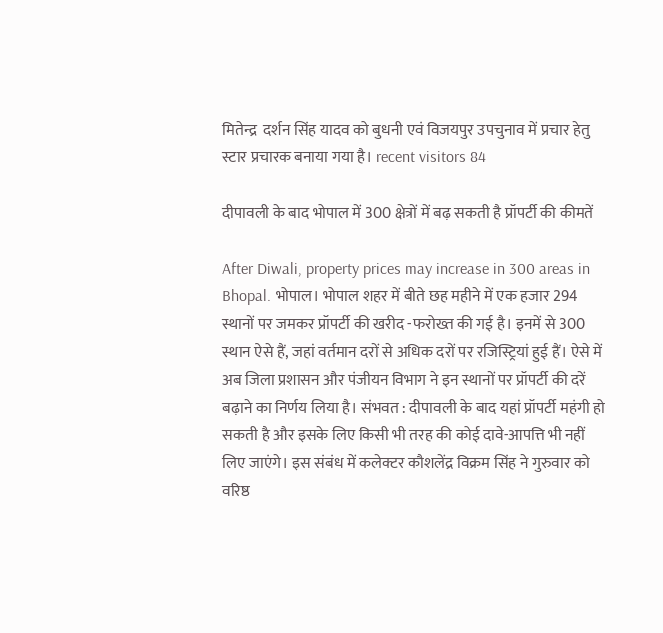मितेन्द्र  दर्शन सिंह यादव को बुधनी एवं विजयपुर उपचुनाव में प्रचार हेतु स्टार प्रचारक बनाया गया है। recent visitors 84

दीपावली के बाद भोपाल में 300 क्षेत्रों में बढ़ सकती है प्रॉपर्टी की कीमतें

After Diwali, property prices may increase in 300 areas in Bhopal. भोपाल। भोपाल शहर में बीते छह महीने में एक हजार 294 स्थानों पर जमकर प्रॉपर्टी की खरीद -फरोख्त की गई है। इनमें से 300 स्थान ऐसे हैं, जहां वर्तमान दरों से अधिक दरों पर रजिस्ट्रियां हुई हैं। ऐसे में अब जिला प्रशासन और पंजीयन विभाग ने इन स्थानों पर प्रॉपर्टी की दरें बढ़ाने का निर्णय लिया है। संभवत : दीपावली के बाद यहां प्रॉपर्टी महंगी हो सकती है और इसके लिए किसी भी तरह की कोई दावे-आपत्ति भी नहीं लिए जाएंगे। इस संबंध में कलेक्टर कौशलेंद्र विक्रम सिंह ने गुरुवार को वरिष्ठ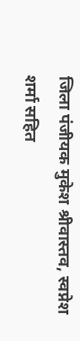जिला पंजीयक मुकेश श्रीवास्तव, स्वप्नेश शर्मा सहित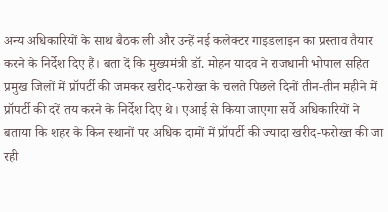अन्य अधिकारियों के साथ बैठक ली और उन्हें नई कलेक्टर गाइडलाइन का प्रस्ताव तैयार करने के निर्देश दिए हैं। बता दें कि मुख्यमंत्री डॉ. मोहन यादव ने राजधानी भोपाल सहित प्रमुख जिलों में प्रॉपर्टी की जमकर खरीद-फरोख्त के चलते पिछले दिनों तीन-तीन महीने में प्रॉपर्टी की दरें तय करने के निर्देश दिए थे। एआई से किया जाएगा सर्वे अधिकारियों ने बताया कि शहर के किन स्थानों पर अधिक दामों में प्रॉपर्टी की ज्यादा खरीद-फरोख्त की जा रही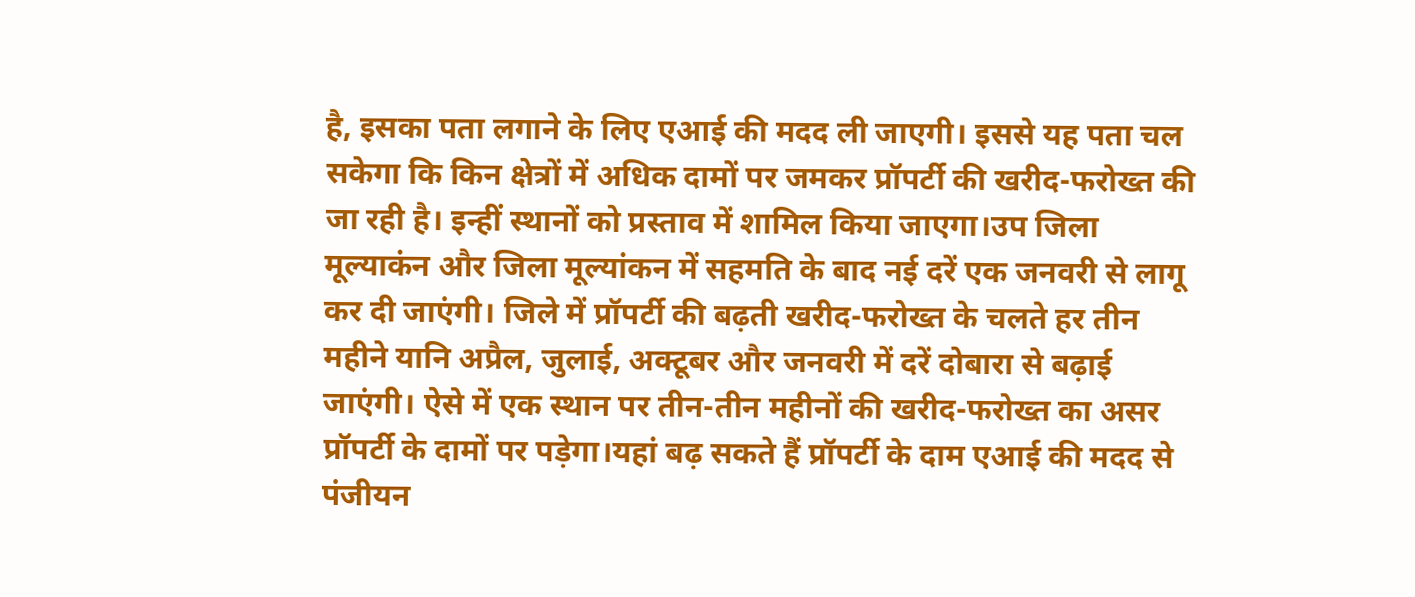है, इसका पता लगाने के लिए एआई की मदद ली जाएगी। इससे यह पता चल सकेगा कि किन क्षेत्रों में अधिक दामों पर जमकर प्रॉपर्टी की खरीद-फरोख्त की जा रही है। इन्हीं स्थानों को प्रस्ताव में शामिल किया जाएगा।उप जिला मूल्याकंन और जिला मूल्यांकन में सहमति के बाद नई दरें एक जनवरी से लागू कर दी जाएंगी। जिले में प्रॉपर्टी की बढ़ती खरीद-फरोख्त के चलते हर तीन महीने यानि अप्रैल, जुलाई, अक्टूबर और जनवरी में दरें दोबारा से बढ़ाई जाएंगी। ऐसे में एक स्थान पर तीन-तीन महीनों की खरीद-फरोख्त का असर प्रॉपर्टी के दामों पर पड़ेगा।यहां बढ़ सकते हैं प्रॉपर्टी के दाम एआई की मदद से पंजीयन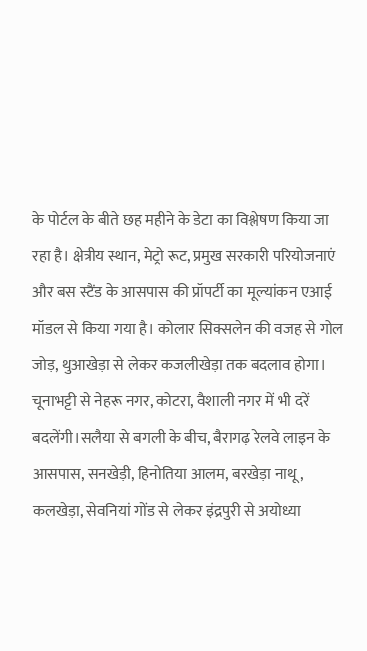के पोर्टल के बीते छह महीने के डेटा का विश्लेषण किया जा रहा है। क्षेत्रीय स्थान, मेट्रो रूट, प्रमुख सरकारी परियोजनाएं और बस स्टैंड के आसपास की प्रॉपर्टी का मूल्यांकन एआई मॉडल से किया गया है। कोलार सिक्सलेन की वजह से गोल जोड़, थुआखेड़ा से लेकर कजलीखेड़ा तक बदलाव होगा। चूनाभट्टी से नेहरू नगर, कोटरा, वैशाली नगर में भी दरें बदलेंगी।सलैया से बगली के बीच, बैरागढ़ रेलवे लाइन के आसपास, सनखेड़ी, हिनोतिया आलम, बरखेड़ा नाथू, कलखेड़ा, सेवनियां गोंड से लेकर इंद्रपुरी से अयोध्या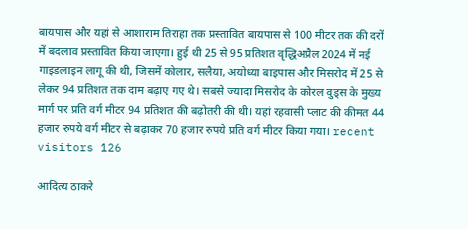बायपास और यहां से आशाराम तिराहा तक प्रस्तावित बायपास से 100 मीटर तक की दरों में बदलाव प्रस्तावित किया जाएगा। हुई थी 25 से 95 प्रतिशत वृद्धिअप्रैल 2024 में नई गाइडलाइन लागू की थी, जिसमें कोलार, सलैया, अयोध्या बाइपास और मिसरोद में 25 से लेकर 94 प्रतिशत तक दाम बढ़ाए गए थे। सबसे ज्यादा मिसरोद के कोरल वुड्स के मुख्य मार्ग पर प्रति वर्ग मीटर 94 प्रतिशत की बढ़ोतरी की थी। यहां रहवासी प्लाट की कीमत 44 हजार रुपये वर्ग मीटर से बढ़ाकर 70 हजार रुपये प्रति वर्ग मीटर किया गया। recent visitors 126

आदित्य ठाकरे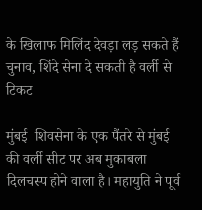के खिलाफ मिलिंद देवड़ा लड़ सकते हैं चुनाव, शिंदे सेना दे सकती है वर्ली से टिकट

मुंबई  शिवसेना के एक पैंतरे से मुंबई की वर्ली सीट पर अब मुकाबला दिलचस्प होने वाला है। महायुति ने पूर्व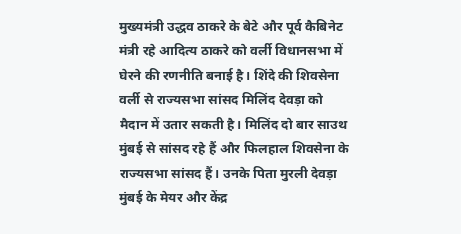मुख्यमंत्री उद्धव ठाकरे के बेटे और पूर्व कैबिनेट मंत्री रहे आदित्य ठाकरे को वर्ली विधानसभा में घेरने की रणनीति बनाई है। शिंदे की शिवसेना वर्ली से राज्यसभा सांसद मिलिंद देवड़ा को मैदान में उतार सकती है। मिलिंद दो बार साउथ मुंबई से सांसद रहे हैं और फिलहाल शिवसेना के राज्यसभा सांसद हैं। उनके पिता मुरली देवड़ा मुंबई के मेयर और केंद्र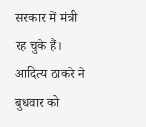सरकार में मंत्री रह चुके हैं। आदित्य ठाकरे ने बुधवार को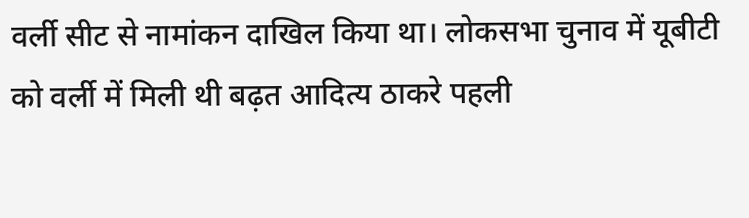वर्ली सीट से नामांकन दाखिल किया था। लोकसभा चुनाव में यूबीटी को वर्ली में मिली थी बढ़त आदित्य ठाकरे पहली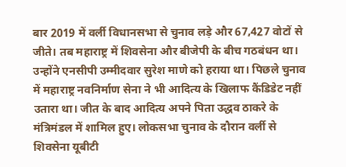बार 2019 में वर्ली विधानसभा से चुनाव लड़े और 67,427 वोटों से जीते। तब महाराष्ट्र में शिवसेना और बीजेपी के बीच गठबंधन था। उन्होंने एनसीपी उम्मीदवार सुरेश माणे को हराया था। पिछले चुनाव में महाराष्ट्र नवनिर्माण सेना ने भी आदित्य के खिलाफ कैंडिडेट नहीं उतारा था। जीत के बाद आदित्य अपने पिता उद्धव ठाकरे के मंत्रिमंडल में शामिल हुए। लोकसभा चुनाव के दौरान वर्ली से शिवसेना यूबीटी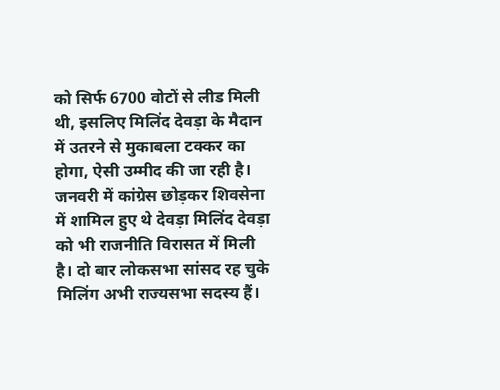को सिर्फ 6700 वोटों से लीड मिली थी, इसलिए मिलिंद देवड़ा के मैदान में उतरने से मुकाबला टक्कर का होगा, ऐसी उम्मीद की जा रही है। जनवरी में कांग्रेस छोड़कर शिवसेना में शामिल हुए थे देवड़ा मिलिंद देवड़ा को भी राजनीति विरासत में मिली है। दो बार लोकसभा सांसद रह चुके मिलिंग अभी राज्यसभा सदस्य हैं।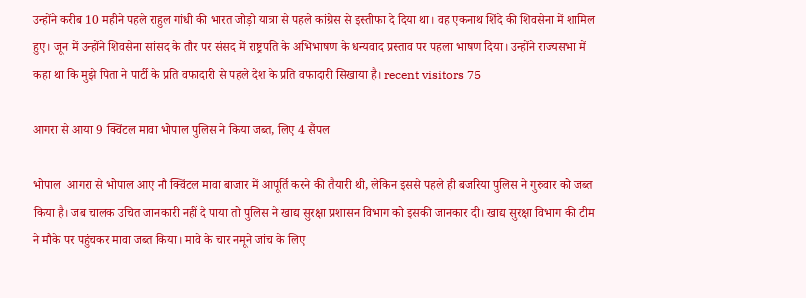उन्होंने करीब 10 महीने पहले राहुल गांधी की भारत जोड़ो यात्रा से पहले कांग्रेस से इस्तीफा दे दिया था। वह एकनाथ शिंदे की शिवसेना में शामिल हुए। जून में उन्होंने शिवसेना सांसद के तौर पर संसद में राष्ट्रपति के अभिभाषण के धन्यवाद प्रस्ताव पर पहला भाषण दिया। उन्होंने राज्यसभा में कहा था कि मुझे पिता ने पार्टी के प्रति वफादारी से पहले देश के प्रति वफादारी सिखाया है। recent visitors 75

आगरा से आया 9 क्विंटल मावा भोपाल पुलिस ने किया जब्त, लिए 4 सैंपल

भोपाल  आगरा से भोपाल आए नौ क्विंटल मावा बाजार में आपूर्ति करने की तैयारी थी, लेकिन इससे पहले ही बजरिया पुलिस ने गुरुवार को जब्त किया है। जब चालक उचित जानकारी नहीं दे पाया तो पुलिस ने खाद्य सुरक्षा प्रशासन विभाग को इसकी जानकार दी। खाद्य सुरक्षा विभाग की टीम ने मौके पर पहुंचकर मावा जब्त किया। मावे के चार नमूने जांच के लिए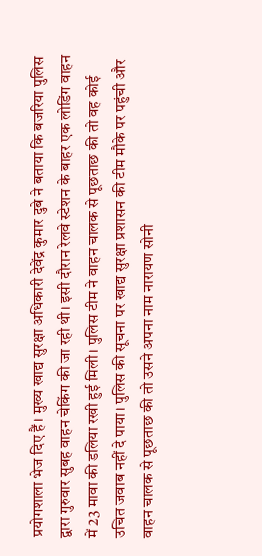प्रयोगशाला भेज दिए हैं। मुख्य खाद्य सुरक्षा अधिकारी देवेंद्र कुमार दुबे ने बताया कि बजरिया पुलिस द्वारा गुरुवार सुबह वाहन चेकिंग की जा रही थी। इसी दौरान रेलवे स्टेशन के बाहर एक लोडिंग वाहन में 23 मावा की डलिया रखी हुई मिली। पुलिस टीम ने वाहन चालक से पूछताछ की तो वह कोई उचित जवाब नहीं दे पाया। पुलिस की सूचना पर खाद्य सुरक्षा प्रशासन की टीम मौके पर पहुंची और वाहन चालक से पूछताछ की तो उसने अपना नाम नारायण सोनी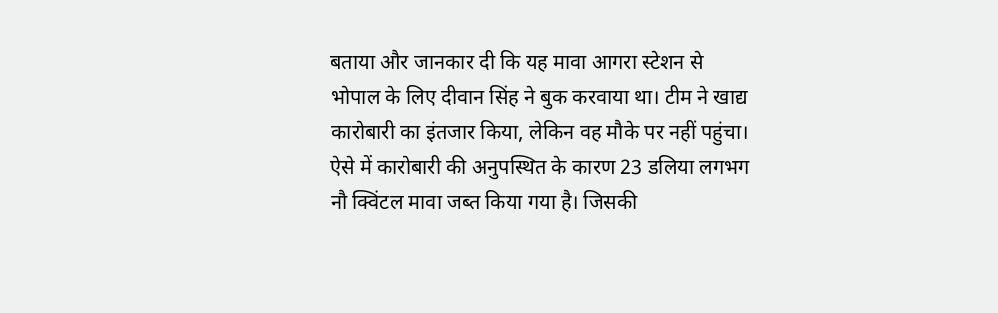बताया और जानकार दी कि यह मावा आगरा स्टेशन से भोपाल के लिए दीवान सिंह ने बुक करवाया था। टीम ने खाद्य कारोबारी का इंतजार किया, लेकिन वह मौके पर नहीं पहुंचा। ऐसे में कारोबारी की अनुपस्थित के कारण 23 डलिया लगभग नौ क्विंटल मावा जब्त किया गया है। जिसकी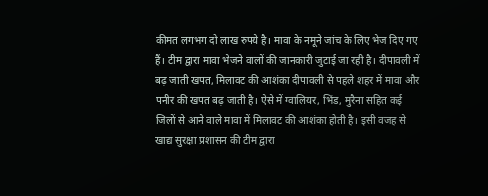कीमत लगभग दो लाख रुपये है। मावा के नमूने जांच के लिए भेज दिए गए हैं। टीम द्वारा मावा भेजने वालों की जानकारी जुटाई जा रही है। दीपावली में बढ़ जाती खपत, मिलावट की आशंका दीपावली से पहले शहर में मावा और पनीर की खपत बढ़ जाती है। ऐसे में ग्वालियर, भिंड, मुरैना सहित कई जिलों से आने वाले मावा में मिलावट की आशंका होती है। इसी वजह से खाद्य सुरक्षा प्रशासन की टीम द्वारा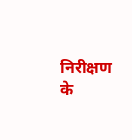निरीक्षण के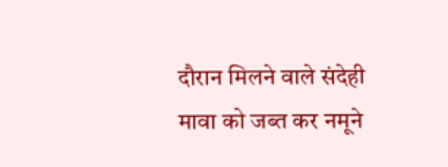दौरान मिलने वाले संदेही मावा को जब्त कर नमूने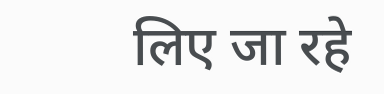लिए जा रहे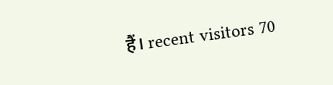हैं। recent visitors 70